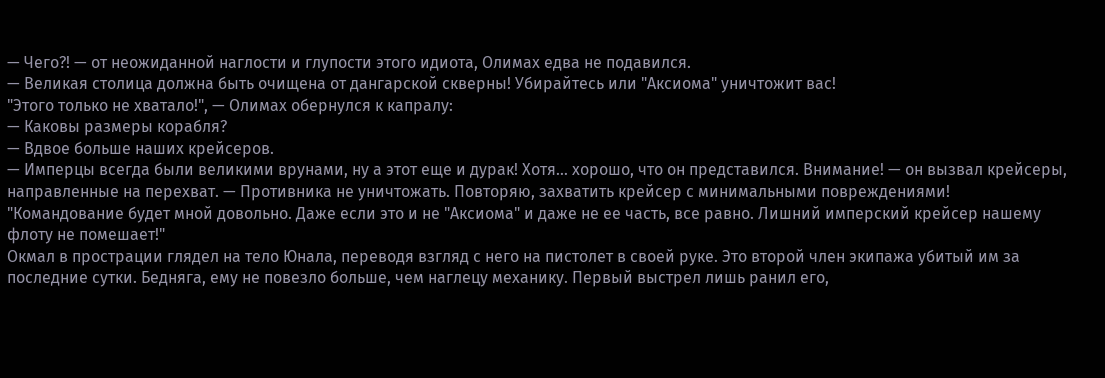— Чего?! — от неожиданной наглости и глупости этого идиота, Олимах едва не подавился.
— Великая столица должна быть очищена от дангарской скверны! Убирайтесь или "Аксиома" уничтожит вас!
"Этого только не хватало!", — Олимах обернулся к капралу:
— Каковы размеры корабля?
— Вдвое больше наших крейсеров.
— Имперцы всегда были великими врунами, ну а этот еще и дурак! Хотя… хорошо, что он представился. Внимание! — он вызвал крейсеры, направленные на перехват. — Противника не уничтожать. Повторяю, захватить крейсер с минимальными повреждениями!
"Командование будет мной довольно. Даже если это и не "Аксиома" и даже не ее часть, все равно. Лишний имперский крейсер нашему флоту не помешает!"
Окмал в прострации глядел на тело Юнала, переводя взгляд с него на пистолет в своей руке. Это второй член экипажа убитый им за последние сутки. Бедняга, ему не повезло больше, чем наглецу механику. Первый выстрел лишь ранил его,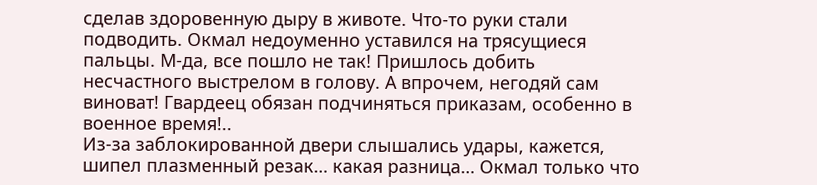сделав здоровенную дыру в животе. Что-то руки стали подводить. Окмал недоуменно уставился на трясущиеся пальцы. М-да, все пошло не так! Пришлось добить несчастного выстрелом в голову. А впрочем, негодяй сам виноват! Гвардеец обязан подчиняться приказам, особенно в военное время!..
Из-за заблокированной двери слышались удары, кажется, шипел плазменный резак… какая разница… Окмал только что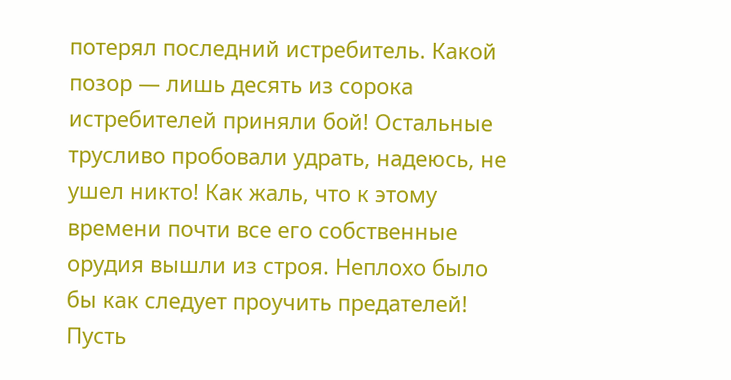потерял последний истребитель. Какой позор — лишь десять из сорока истребителей приняли бой! Остальные трусливо пробовали удрать, надеюсь, не ушел никто! Как жаль, что к этому времени почти все его собственные орудия вышли из строя. Неплохо было бы как следует проучить предателей!
Пусть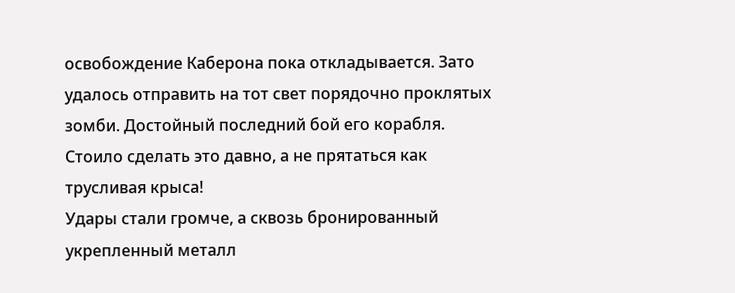освобождение Каберона пока откладывается. Зато удалось отправить на тот свет порядочно проклятых зомби. Достойный последний бой его корабля. Стоило сделать это давно, а не прятаться как трусливая крыса!
Удары стали громче, а сквозь бронированный укрепленный металл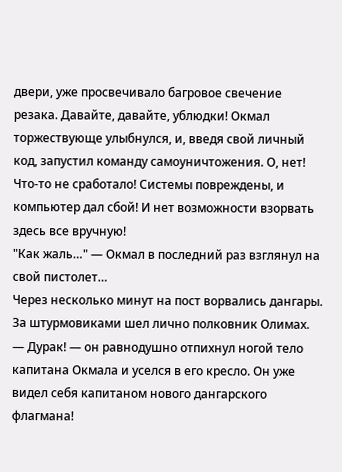двери, уже просвечивало багровое свечение резака. Давайте, давайте, ублюдки! Окмал торжествующе улыбнулся, и, введя свой личный код, запустил команду самоуничтожения. О, нет! Что-то не сработало! Системы повреждены, и компьютер дал сбой! И нет возможности взорвать здесь все вручную!
"Как жаль…" — Окмал в последний раз взглянул на свой пистолет…
Через несколько минут на пост ворвались дангары. За штурмовиками шел лично полковник Олимах.
— Дурак! — он равнодушно отпихнул ногой тело капитана Окмала и уселся в его кресло. Он уже видел себя капитаном нового дангарского флагмана!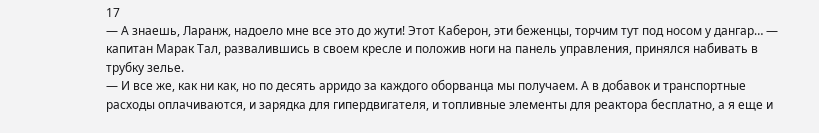17
— А знаешь, Ларанж, надоело мне все это до жути! Этот Каберон, эти беженцы, торчим тут под носом у дангар… — капитан Марак Тал, развалившись в своем кресле и положив ноги на панель управления, принялся набивать в трубку зелье.
— И все же, как ни как, но по десять арридо за каждого оборванца мы получаем. А в добавок и транспортные расходы оплачиваются, и зарядка для гипердвигателя, и топливные элементы для реактора бесплатно, а я еще и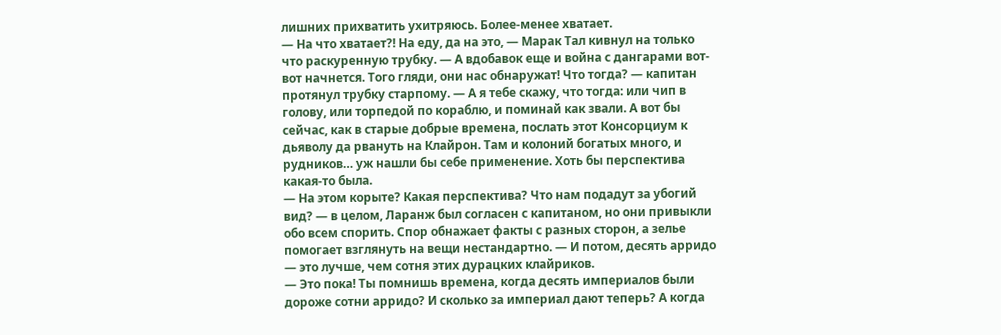лишних прихватить ухитряюсь. Более-менее хватает.
— На что хватает?! На еду, да на это, — Марак Тал кивнул на только что раскуренную трубку. — А вдобавок еще и война с дангарами вот-вот начнется. Того гляди, они нас обнаружат! Что тогда? — капитан протянул трубку старпому. — А я тебе скажу, что тогда: или чип в голову, или торпедой по кораблю, и поминай как звали. А вот бы сейчас, как в старые добрые времена, послать этот Консорциум к дьяволу да рвануть на Клайрон. Там и колоний богатых много, и рудников… уж нашли бы себе применение. Хоть бы перспектива какая-то была.
— На этом корыте? Какая перспектива? Что нам подадут за убогий вид? — в целом, Ларанж был согласен с капитаном, но они привыкли обо всем спорить. Спор обнажает факты с разных сторон, а зелье помогает взглянуть на вещи нестандартно. — И потом, десять арридо — это лучше, чем сотня этих дурацких клайриков.
— Это пока! Ты помнишь времена, когда десять империалов были дороже сотни арридо? И сколько за империал дают теперь? А когда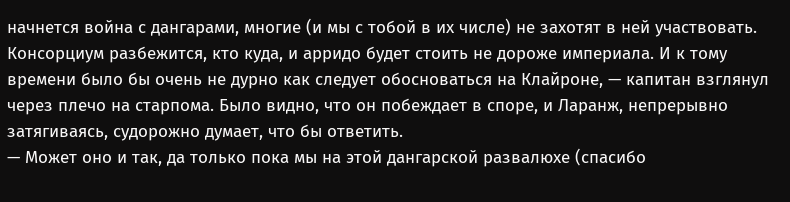начнется война с дангарами, многие (и мы с тобой в их числе) не захотят в ней участвовать. Консорциум разбежится, кто куда, и арридо будет стоить не дороже империала. И к тому времени было бы очень не дурно как следует обосноваться на Клайроне, — капитан взглянул через плечо на старпома. Было видно, что он побеждает в споре, и Ларанж, непрерывно затягиваясь, судорожно думает, что бы ответить.
— Может оно и так, да только пока мы на этой дангарской развалюхе (спасибо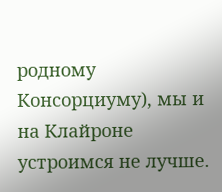родному Консорциуму), мы и на Клайроне устроимся не лучше.